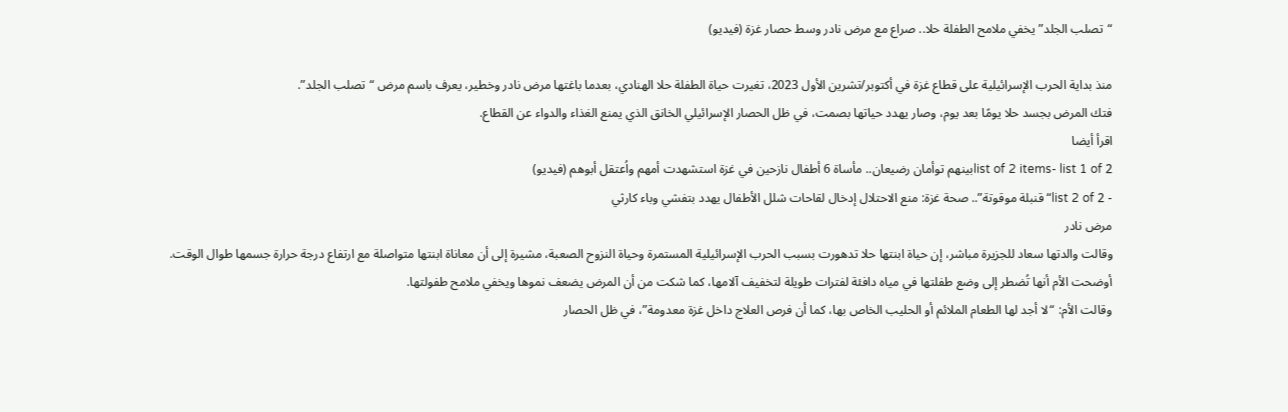“تصلب الجلد” يخفي ملامح الطفلة حلا.. صراع مع مرض نادر وسط حصار غزة (فيديو)

منذ بداية الحرب الإسرائيلية على قطاع غزة في أكتوبر/تشرين الأول 2023، تغيرت حياة الطفلة حلا الهنادي، بعدما باغتها مرض نادر وخطير، يعرف باسم مرض “تصلب الجلد”.
فتك المرض بجسد حلا يومًا بعد يوم، وصار يهدد حياتها بصمت، في ظل الحصار الإسرائيلي الخانق الذي يمنع الغذاء والدواء عن القطاع.
اقرأ أيضا
list of 2 items- list 1 of 2بينهم توأمان رضيعان.. مأساة 6 أطفال نازحين في غزة استشهدت أمهم واُعتقل أبوهم (فيديو)
- list 2 of 2“قنبلة موقوتة”.. صحة غزة: منع الاحتلال إدخال لقاحات شلل الأطفال يهدد بتفشي وباء كارثي
مرض نادر
وقالت والدتها سعاد للجزيرة مباشر، إن حياة ابنتها حلا تدهورت بسبب الحرب الإسرائيلية المستمرة وحياة النزوح الصعبة، مشيرة إلى أن معاناة ابنتها متواصلة مع ارتفاع درجة حرارة جسمها طوال الوقت.
أوضحت الأم أنها تُضطر إلى وضع طفلتها في مياه دافئة لفترات طويلة لتخفيف آلامها، كما شكت من أن المرض يضعف نموها ويخفي ملامح طفولتها.
وقالت الأم: “لا أجد لها الطعام الملائم أو الحليب الخاص بها، كما أن فرص العلاج داخل غزة معدومة”، في ظل الحصار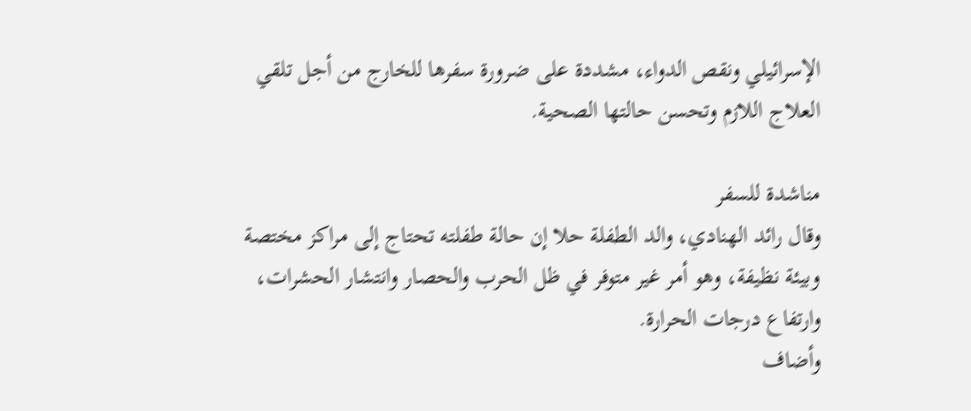الإسرائيلي ونقص الدواء، مشددة على ضرورة سفرها للخارج من أجل تلقي العلاج اللازم وتحسن حالتها الصحية.

مناشدة للسفر
وقال رائد الهنادي، والد الطفلة حلا إن حالة طفلته تحتاج إلى مراكز مختصة وبيئة نظيفة، وهو أمر غير متوفر في ظل الحرب والحصار وانتشار الحشرات، وارتفاع درجات الحرارة.
وأضاف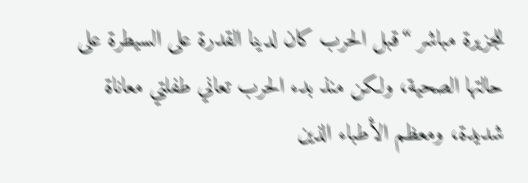للجزيرة مباشر “قبل الحرب كان لدينا القدرة على السيطرة على حالتها الصحية، ولكن منذ بدء الحرب تعاني طفلتي معاناة شديدة، ومعظم الأطباء الذين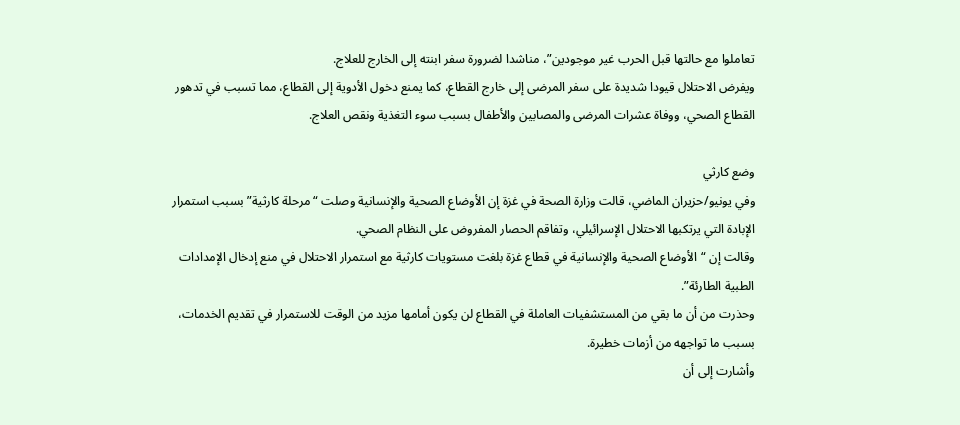تعاملوا مع حالتها قبل الحرب غير موجودين”، مناشدا لضرورة سفر ابنته إلى الخارج للعلاج.
ويفرض الاحتلال قيودا شديدة على سفر المرضى إلى خارج القطاع، كما يمنع دخول الأدوية إلى القطاع، مما تسبب في تدهور القطاع الصحي، ووفاة عشرات المرضى والمصابين والأطفال بسبب سوء التغذية ونقص العلاج.

وضع كارثي
وفي يونيو/حزيران الماضي، قالت وزارة الصحة في غزة إن الأوضاع الصحية والإنسانية وصلت “مرحلة كارثية” بسبب استمرار الإبادة التي يرتكبها الاحتلال الإسرائيلي، وتفاقم الحصار المفروض على النظام الصحي.
وقالت إن “الأوضاع الصحية والإنسانية في قطاع غزة بلغت مستويات كارثية مع استمرار الاحتلال في منع إدخال الإمدادات الطبية الطارئة”.
وحذرت من أن ما بقي من المستشفيات العاملة في القطاع لن يكون أمامها مزيد من الوقت للاستمرار في تقديم الخدمات، بسبب ما تواجهه من أزمات خطيرة.
وأشارت إلى أن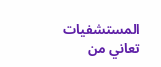المستشفيات تعاني من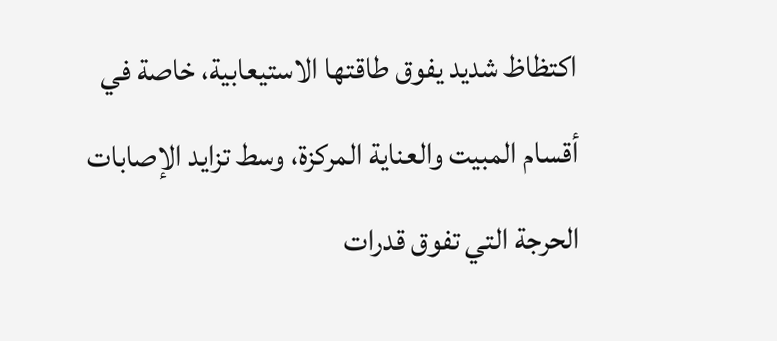اكتظاظ شديد يفوق طاقتها الاستيعابية، خاصة في أقسام المبيت والعناية المركزة، وسط تزايد الإصابات الحرجة التي تفوق قدرات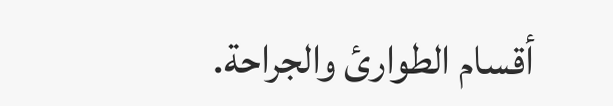أقسام الطوارئ والجراحة.